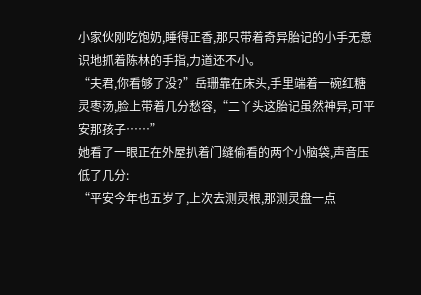小家伙刚吃饱奶,睡得正香,那只带着奇异胎记的小手无意识地抓着陈林的手指,力道还不小。
“夫君,你看够了没?”岳珊靠在床头,手里端着一碗红糖灵枣汤,脸上带着几分愁容,“二丫头这胎记虽然神异,可平安那孩子……”
她看了一眼正在外屋扒着门缝偷看的两个小脑袋,声音压低了几分:
“平安今年也五岁了,上次去测灵根,那测灵盘一点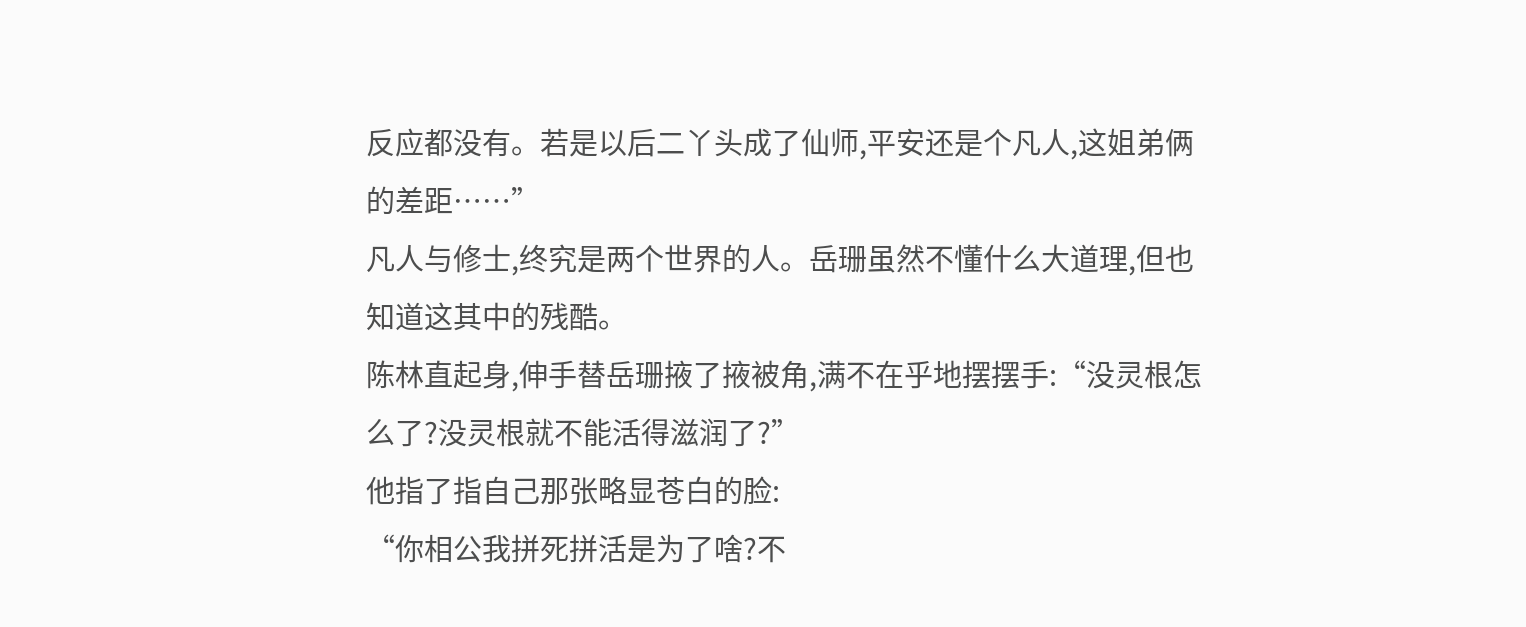反应都没有。若是以后二丫头成了仙师,平安还是个凡人,这姐弟俩的差距……”
凡人与修士,终究是两个世界的人。岳珊虽然不懂什么大道理,但也知道这其中的残酷。
陈林直起身,伸手替岳珊掖了掖被角,满不在乎地摆摆手:“没灵根怎么了?没灵根就不能活得滋润了?”
他指了指自己那张略显苍白的脸:
“你相公我拼死拼活是为了啥?不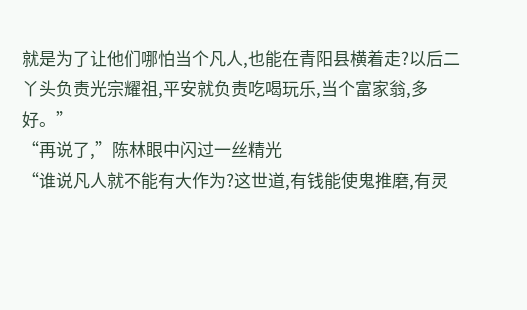就是为了让他们哪怕当个凡人,也能在青阳县横着走?以后二丫头负责光宗耀祖,平安就负责吃喝玩乐,当个富家翁,多好。”
“再说了,”陈林眼中闪过一丝精光
“谁说凡人就不能有大作为?这世道,有钱能使鬼推磨,有灵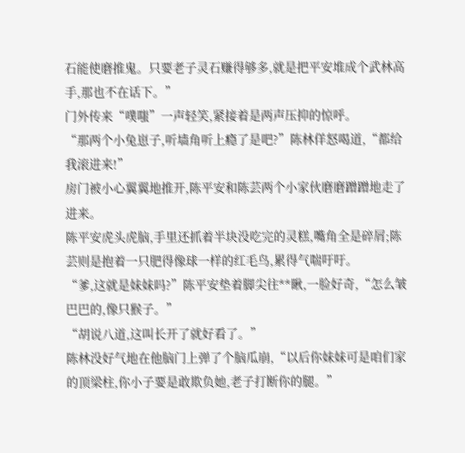石能使磨推鬼。只要老子灵石赚得够多,就是把平安堆成个武林高手,那也不在话下。”
门外传来“噗嗤”一声轻笑,紧接着是两声压抑的惊呼。
“那两个小兔崽子,听墙角听上瘾了是吧?”陈林佯怒喝道,“都给我滚进来!”
房门被小心翼翼地推开,陈平安和陈芸两个小家伙磨磨蹭蹭地走了进来。
陈平安虎头虎脑,手里还抓着半块没吃完的灵糕,嘴角全是碎屑;陈芸则是抱着一只肥得像球一样的红毛鸟,累得气喘吁吁。
“爹,这就是妹妹吗?”陈平安垫着脚尖往**瞅,一脸好奇,“怎么皱巴巴的,像只猴子。”
“胡说八道,这叫长开了就好看了。”
陈林没好气地在他脑门上弹了个脑瓜崩,“以后你妹妹可是咱们家的顶梁柱,你小子要是敢欺负她,老子打断你的腿。”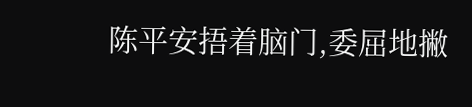陈平安捂着脑门,委屈地撇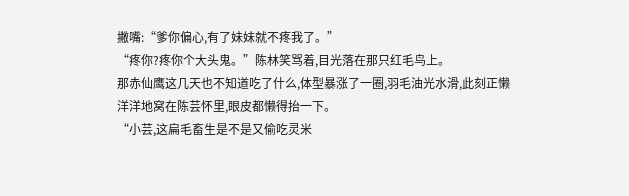撇嘴:“爹你偏心,有了妹妹就不疼我了。”
“疼你?疼你个大头鬼。”陈林笑骂着,目光落在那只红毛鸟上。
那赤仙鹰这几天也不知道吃了什么,体型暴涨了一圈,羽毛油光水滑,此刻正懒洋洋地窝在陈芸怀里,眼皮都懒得抬一下。
“小芸,这扁毛畜生是不是又偷吃灵米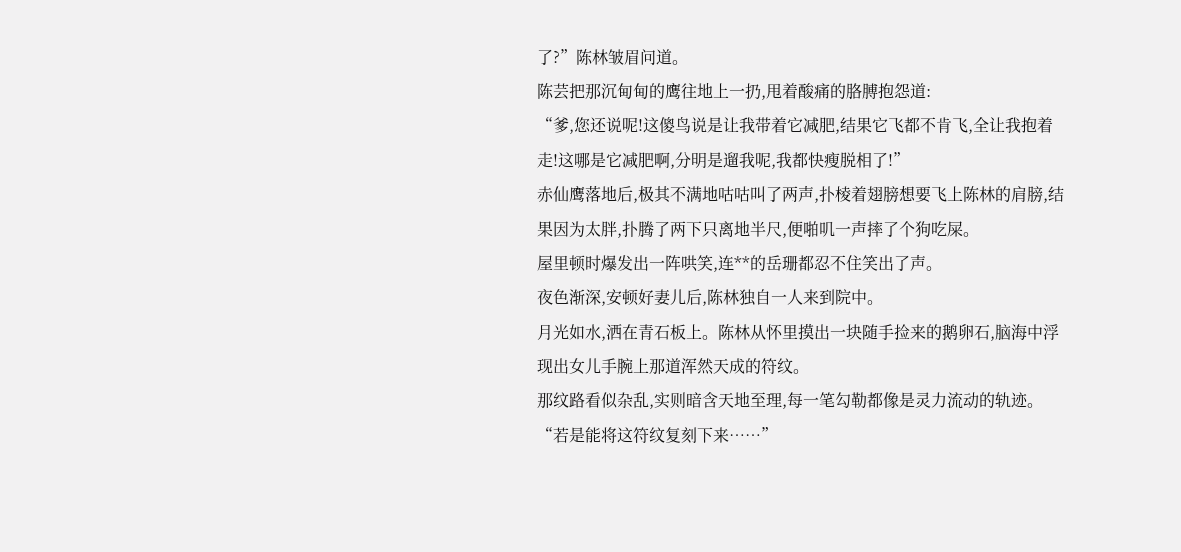了?”陈林皱眉问道。
陈芸把那沉甸甸的鹰往地上一扔,甩着酸痛的胳膊抱怨道:
“爹,您还说呢!这傻鸟说是让我带着它减肥,结果它飞都不肯飞,全让我抱着走!这哪是它减肥啊,分明是遛我呢,我都快瘦脱相了!”
赤仙鹰落地后,极其不满地咕咕叫了两声,扑棱着翅膀想要飞上陈林的肩膀,结果因为太胖,扑腾了两下只离地半尺,便啪叽一声摔了个狗吃屎。
屋里顿时爆发出一阵哄笑,连**的岳珊都忍不住笑出了声。
夜色渐深,安顿好妻儿后,陈林独自一人来到院中。
月光如水,洒在青石板上。陈林从怀里摸出一块随手捡来的鹅卵石,脑海中浮现出女儿手腕上那道浑然天成的符纹。
那纹路看似杂乱,实则暗含天地至理,每一笔勾勒都像是灵力流动的轨迹。
“若是能将这符纹复刻下来……”